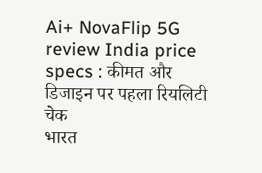Ai+ NovaFlip 5G review India price specs : कीमत और डिजाइन पर पहला रियलिटी चेक
भारत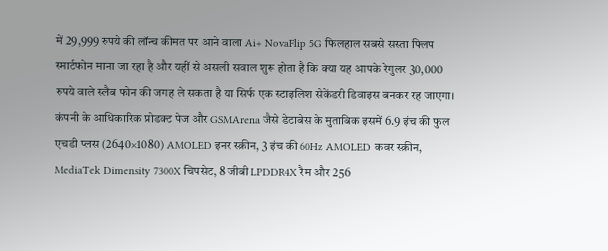में 29,999 रुपये की लॉन्च कीमत पर आने वाला Ai+ NovaFlip 5G फिलहाल सबसे सस्ता फ्लिप स्मार्टफोन माना जा रहा है और यहीं से असली सवाल शुरू होता है कि क्या यह आपके रेगुलर 30,000 रुपये वाले स्लैब फोन की जगह ले सकता है या सिर्फ एक स्टाइलिश सेकेंडरी डिवाइस बनकर रह जाएगा। कंपनी के आधिकारिक प्रोडक्ट पेज और GSMArena जैसे डेटाबेस के मुताबिक इसमें 6.9 इंच की फुल एचडी प्लस (2640×1080) AMOLED इनर स्क्रीन, 3 इंच की 60Hz AMOLED कवर स्क्रीन, MediaTek Dimensity 7300X चिपसेट, 8 जीबी LPDDR4X रैम और 256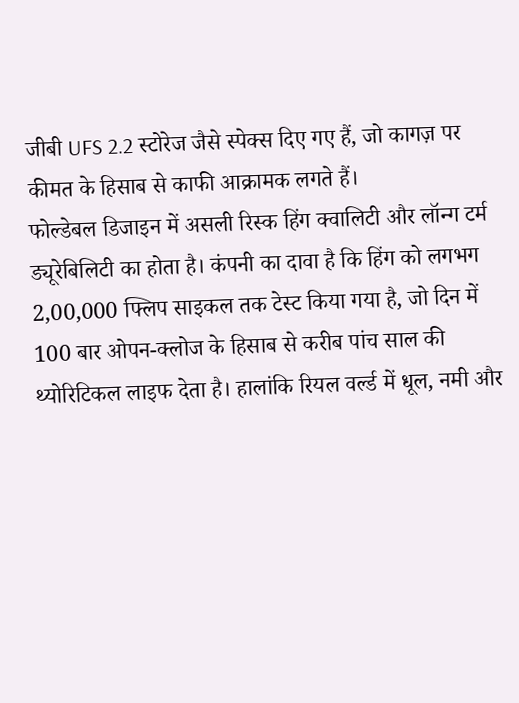जीबी UFS 2.2 स्टोरेज जैसे स्पेक्स दिए गए हैं, जो कागज़ पर कीमत के हिसाब से काफी आक्रामक लगते हैं।
फोल्डेबल डिजाइन में असली रिस्क हिंग क्वालिटी और लॉन्ग टर्म ड्यूरेबिलिटी का होता है। कंपनी का दावा है कि हिंग को लगभग 2,00,000 फ्लिप साइकल तक टेस्ट किया गया है, जो दिन में 100 बार ओपन-क्लोज के हिसाब से करीब पांच साल की थ्योरिटिकल लाइफ देता है। हालांकि रियल वर्ल्ड में धूल, नमी और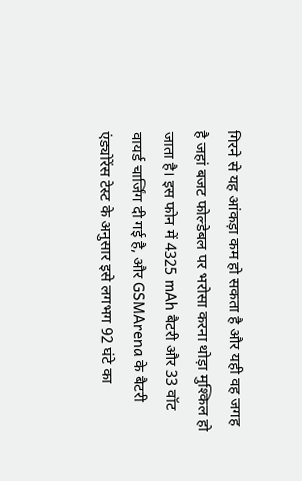गिरने से यह आंकड़ा कम हो सकता है और यही वह जगह है जहां बजट फोल्डेबल पर भरोसा करना थोड़ा मुश्किल हो जाता है। इस फोन में 4325 mAh बैटरी और 33 वॉट वायर्ड चार्जिंग दी गई है, और GSMArena के बैटरी एंड्योरेंस टेस्ट के अनुसार इसे लगभग 92 घंटे का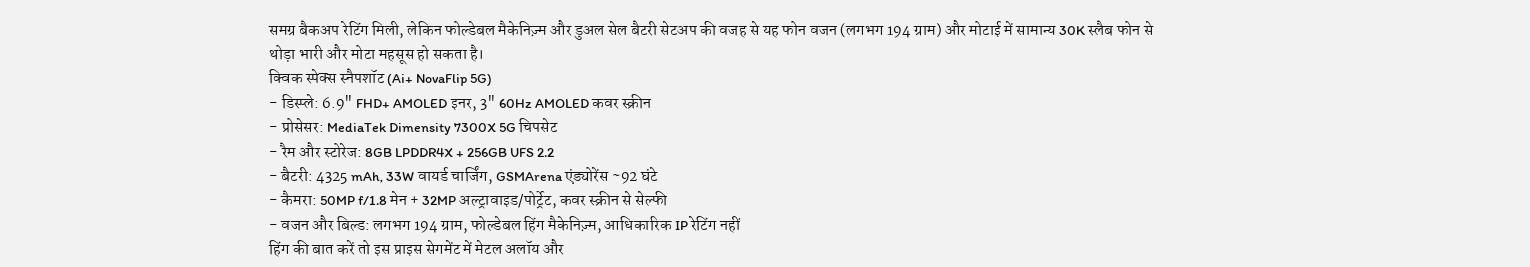समग्र बैकअप रेटिंग मिली, लेकिन फोल्डेबल मैकेनिज़्म और डुअल सेल बैटरी सेटअप की वजह से यह फोन वजन (लगभग 194 ग्राम) और मोटाई में सामान्य 30K स्लैब फोन से थोड़ा भारी और मोटा महसूस हो सकता है।
क्विक स्पेक्स स्नैपशॉट (Ai+ NovaFlip 5G)
- डिस्प्ले: 6.9" FHD+ AMOLED इनर, 3" 60Hz AMOLED कवर स्क्रीन
- प्रोसेसर: MediaTek Dimensity 7300X 5G चिपसेट
- रैम और स्टोरेज: 8GB LPDDR4X + 256GB UFS 2.2
- बैटरी: 4325 mAh, 33W वायर्ड चार्जिंग, GSMArena एंड्योरेंस ~92 घंटे
- कैमरा: 50MP f/1.8 मेन + 32MP अल्ट्रावाइड/पोर्ट्रेट, कवर स्क्रीन से सेल्फी
- वजन और बिल्ड: लगभग 194 ग्राम, फोल्डेबल हिंग मैकेनिज़्म, आधिकारिक IP रेटिंग नहीं
हिंग की बात करें तो इस प्राइस सेगमेंट में मेटल अलॉय और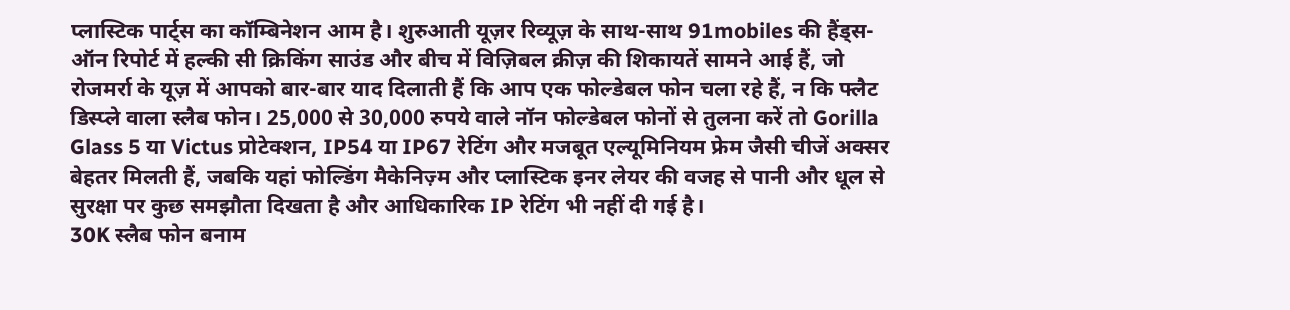प्लास्टिक पार्ट्स का कॉम्बिनेशन आम है। शुरुआती यूज़र रिव्यूज़ के साथ-साथ 91mobiles की हैंड्स-ऑन रिपोर्ट में हल्की सी क्रिकिंग साउंड और बीच में विज़िबल क्रीज़ की शिकायतें सामने आई हैं, जो रोजमर्रा के यूज़ में आपको बार-बार याद दिलाती हैं कि आप एक फोल्डेबल फोन चला रहे हैं, न कि फ्लैट डिस्प्ले वाला स्लैब फोन। 25,000 से 30,000 रुपये वाले नॉन फोल्डेबल फोनों से तुलना करें तो Gorilla Glass 5 या Victus प्रोटेक्शन, IP54 या IP67 रेटिंग और मजबूत एल्यूमिनियम फ्रेम जैसी चीजें अक्सर बेहतर मिलती हैं, जबकि यहां फोल्डिंग मैकेनिज़्म और प्लास्टिक इनर लेयर की वजह से पानी और धूल से सुरक्षा पर कुछ समझौता दिखता है और आधिकारिक IP रेटिंग भी नहीं दी गई है।
30K स्लैब फोन बनाम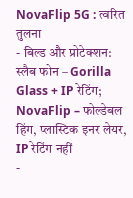NovaFlip 5G : त्वरित तुलना
- बिल्ड और प्रोटेक्शन: स्लैब फोन – Gorilla Glass + IP रेटिंग; NovaFlip – फोल्डेबल हिंग, प्लास्टिक इनर लेयर, IP रेटिंग नहीं
-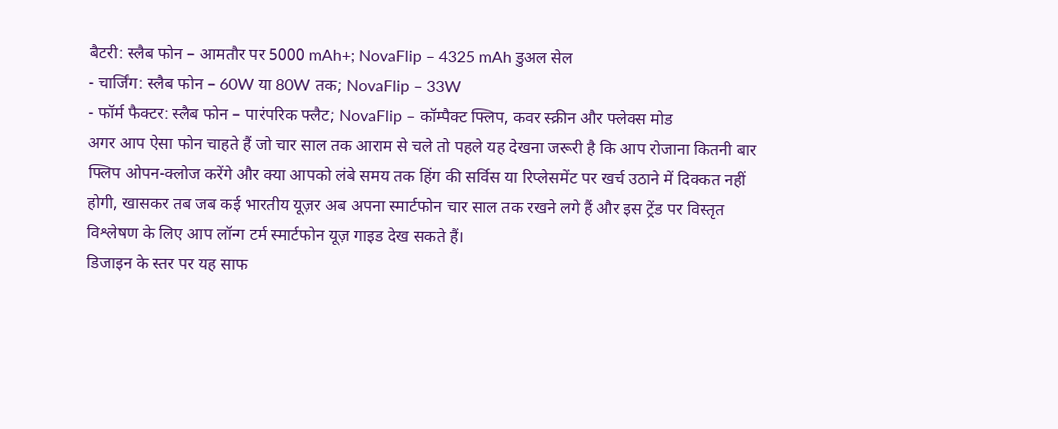बैटरी: स्लैब फोन – आमतौर पर 5000 mAh+; NovaFlip – 4325 mAh डुअल सेल
- चार्जिंग: स्लैब फोन – 60W या 80W तक; NovaFlip – 33W
- फॉर्म फैक्टर: स्लैब फोन – पारंपरिक फ्लैट; NovaFlip – कॉम्पैक्ट फ्लिप, कवर स्क्रीन और फ्लेक्स मोड
अगर आप ऐसा फोन चाहते हैं जो चार साल तक आराम से चले तो पहले यह देखना जरूरी है कि आप रोजाना कितनी बार फ्लिप ओपन-क्लोज करेंगे और क्या आपको लंबे समय तक हिंग की सर्विस या रिप्लेसमेंट पर खर्च उठाने में दिक्कत नहीं होगी, खासकर तब जब कई भारतीय यूज़र अब अपना स्मार्टफोन चार साल तक रखने लगे हैं और इस ट्रेंड पर विस्तृत विश्लेषण के लिए आप लॉन्ग टर्म स्मार्टफोन यूज़ गाइड देख सकते हैं।
डिजाइन के स्तर पर यह साफ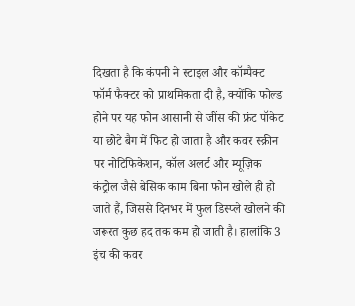दिखता है कि कंपनी ने स्टाइल और कॉम्पैक्ट फॉर्म फैक्टर को प्राथमिकता दी है, क्योंकि फोल्ड होने पर यह फोन आसानी से जींस की फ्रंट पॉकेट या छोटे बैग में फिट हो जाता है और कवर स्क्रीन पर नोटिफिकेशन, कॉल अलर्ट और म्यूज़िक कंट्रोल जैसे बेसिक काम बिना फोन खोले ही हो जाते हैं, जिससे दिनभर में फुल डिस्प्ले खोलने की जरूरत कुछ हद तक कम हो जाती है। हालांकि 3 इंच की कवर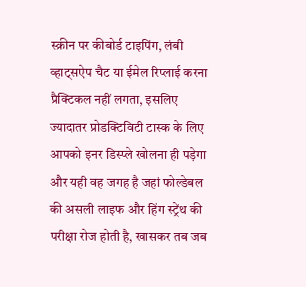स्क्रीन पर कीबोर्ड टाइपिंग, लंबी व्हाट्सऐप चैट या ईमेल रिप्लाई करना प्रैक्टिकल नहीं लगता, इसलिए ज्यादातर प्रोडक्टिविटी टास्क के लिए आपको इनर डिस्प्ले खोलना ही पड़ेगा और यही वह जगह है जहां फोल्डेबल की असली लाइफ और हिंग स्ट्रेंथ की परीक्षा रोज होती है, खासकर तब जब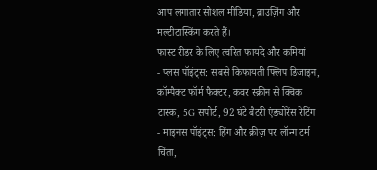आप लगातार सोशल मीडिया, ब्राउज़िंग और मल्टीटास्किंग करते हैं।
फास्ट रीडर के लिए त्वरित फायदे और कमियां
- प्लस पॉइंट्स: सबसे किफायती फ्लिप डिजाइन, कॉम्पैक्ट फॉर्म फैक्टर, कवर स्क्रीन से क्विक टास्क, 5G सपोर्ट, 92 घंटे बैटरी एंड्योरेंस रेटिंग
- माइनस पॉइंट्स: हिंग और क्रीज़ पर लॉन्ग टर्म चिंता,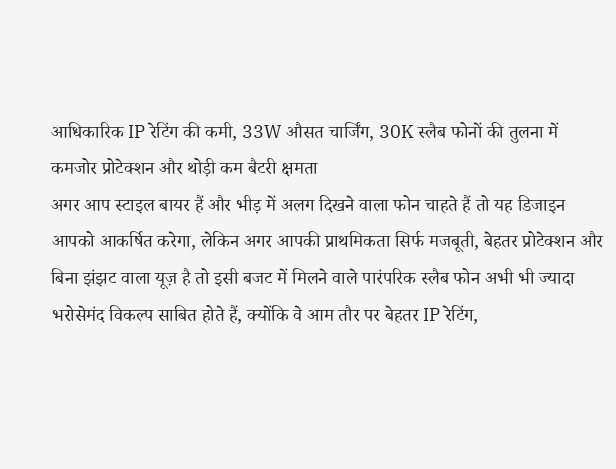आधिकारिक IP रेटिंग की कमी, 33W औसत चार्जिंग, 30K स्लैब फोनों की तुलना में कमजोर प्रोटेक्शन और थोड़ी कम बैटरी क्षमता
अगर आप स्टाइल बायर हैं और भीड़ में अलग दिखने वाला फोन चाहते हैं तो यह डिजाइन आपको आकर्षित करेगा, लेकिन अगर आपकी प्राथमिकता सिर्फ मजबूती, बेहतर प्रोटेक्शन और बिना झंझट वाला यूज़ है तो इसी बजट में मिलने वाले पारंपरिक स्लैब फोन अभी भी ज्यादा भरोसेमंद विकल्प साबित होते हैं, क्योंकि वे आम तौर पर बेहतर IP रेटिंग,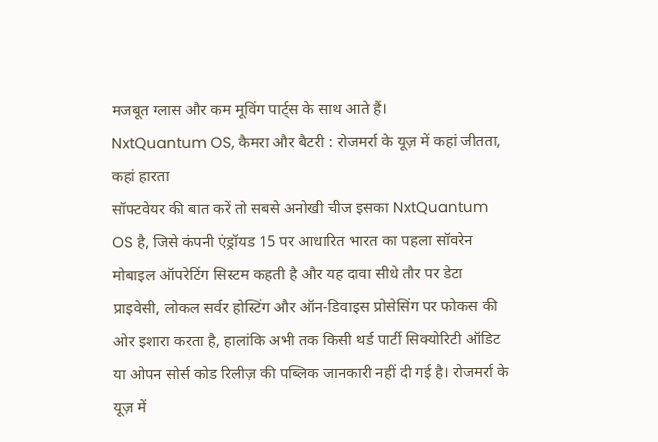मजबूत ग्लास और कम मूविंग पार्ट्स के साथ आते हैं।
NxtQuantum OS, कैमरा और बैटरी : रोजमर्रा के यूज़ में कहां जीतता, कहां हारता
सॉफ्टवेयर की बात करें तो सबसे अनोखी चीज इसका NxtQuantum OS है, जिसे कंपनी एंड्रॉयड 15 पर आधारित भारत का पहला सॉवरेन मोबाइल ऑपरेटिंग सिस्टम कहती है और यह दावा सीधे तौर पर डेटा प्राइवेसी, लोकल सर्वर होस्टिंग और ऑन-डिवाइस प्रोसेसिंग पर फोकस की ओर इशारा करता है, हालांकि अभी तक किसी थर्ड पार्टी सिक्योरिटी ऑडिट या ओपन सोर्स कोड रिलीज़ की पब्लिक जानकारी नहीं दी गई है। रोजमर्रा के यूज़ में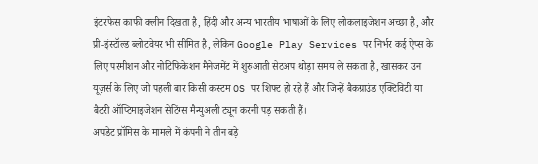इंटरफेस काफी क्लीन दिखता है, हिंदी और अन्य भारतीय भाषाओं के लिए लोकलाइजेशन अच्छा है, और प्री-इंस्टॉल्ड ब्लोटवेयर भी सीमित है, लेकिन Google Play Services पर निर्भर कई ऐप्स के लिए परमीशन और नोटिफिकेशन मैनेजमेंट में शुरुआती सेटअप थोड़ा समय ले सकता है, खासकर उन यूज़र्स के लिए जो पहली बार किसी कस्टम OS पर शिफ्ट हो रहे हैं और जिन्हें बैकग्राउंड एक्टिविटी या बैटरी ऑप्टिमाइजेशन सेटिंग्स मैन्युअली ट्यून करनी पड़ सकती हैं।
अपडेट प्रॉमिस के मामले में कंपनी ने तीन बड़े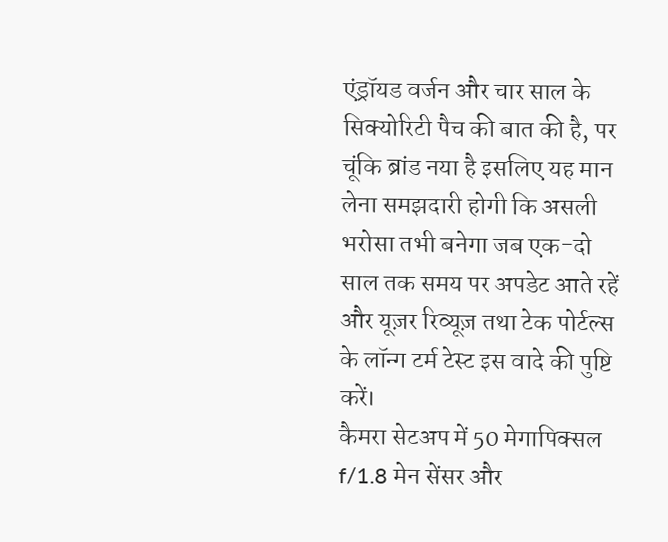एंड्रॉयड वर्जन और चार साल के सिक्योरिटी पैच की बात की है, पर चूंकि ब्रांड नया है इसलिए यह मान लेना समझदारी होगी कि असली भरोसा तभी बनेगा जब एक-दो साल तक समय पर अपडेट आते रहें और यूज़र रिव्यूज़ तथा टेक पोर्टल्स के लॉन्ग टर्म टेस्ट इस वादे की पुष्टि करें।
कैमरा सेटअप में 50 मेगापिक्सल f/1.8 मेन सेंसर और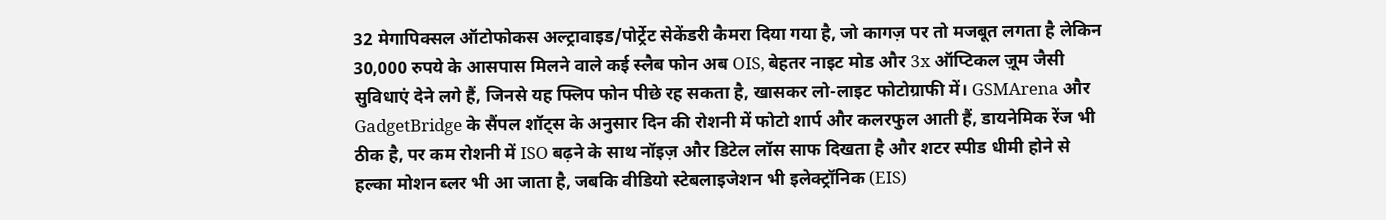32 मेगापिक्सल ऑटोफोकस अल्ट्रावाइड/पोर्ट्रेट सेकेंडरी कैमरा दिया गया है, जो कागज़ पर तो मजबूत लगता है लेकिन 30,000 रुपये के आसपास मिलने वाले कई स्लैब फोन अब OIS, बेहतर नाइट मोड और 3x ऑप्टिकल ज़ूम जैसी सुविधाएं देने लगे हैं, जिनसे यह फ्लिप फोन पीछे रह सकता है, खासकर लो-लाइट फोटोग्राफी में। GSMArena और GadgetBridge के सैंपल शॉट्स के अनुसार दिन की रोशनी में फोटो शार्प और कलरफुल आती हैं, डायनेमिक रेंज भी ठीक है, पर कम रोशनी में ISO बढ़ने के साथ नॉइज़ और डिटेल लॉस साफ दिखता है और शटर स्पीड धीमी होने से हल्का मोशन ब्लर भी आ जाता है, जबकि वीडियो स्टेबलाइजेशन भी इलेक्ट्रॉनिक (EIS)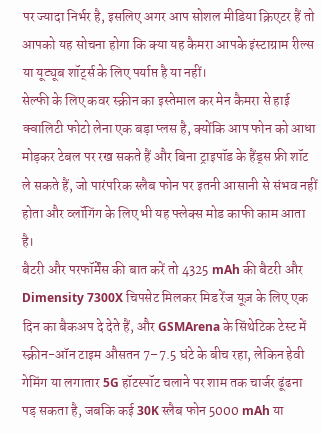पर ज्यादा निर्भर है, इसलिए अगर आप सोशल मीडिया क्रिएटर हैं तो आपको यह सोचना होगा कि क्या यह कैमरा आपके इंस्टाग्राम रील्स या यूट्यूब शॉर्ट्स के लिए पर्याप्त है या नहीं।
सेल्फी के लिए कवर स्क्रीन का इस्तेमाल कर मेन कैमरा से हाई क्वालिटी फोटो लेना एक बड़ा प्लस है, क्योंकि आप फोन को आधा मोड़कर टेबल पर रख सकते हैं और बिना ट्राइपॉड के हैंड्स फ्री शॉट ले सकते हैं, जो पारंपरिक स्लैब फोन पर इतनी आसानी से संभव नहीं होता और व्लॉगिंग के लिए भी यह फ्लेक्स मोड काफी काम आता है।
बैटरी और परफॉर्मेंस की बात करें तो 4325 mAh की बैटरी और Dimensity 7300X चिपसेट मिलकर मिड रेंज यूज़ के लिए एक दिन का बैकअप दे देते हैं, और GSMArena के सिंथेटिक टेस्ट में स्क्रीन-ऑन टाइम औसतन 7–7.5 घंटे के बीच रहा, लेकिन हेवी गेमिंग या लगातार 5G हॉटस्पॉट चलाने पर शाम तक चार्जर ढूंढना पड़ सकता है, जबकि कई 30K स्लैब फोन 5000 mAh या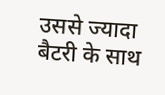उससे ज्यादा बैटरी के साथ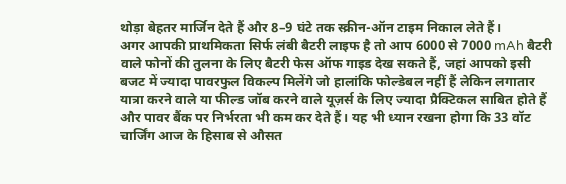थोड़ा बेहतर मार्जिन देते हैं और 8–9 घंटे तक स्क्रीन-ऑन टाइम निकाल लेते हैं।
अगर आपकी प्राथमिकता सिर्फ लंबी बैटरी लाइफ है तो आप 6000 से 7000 mAh बैटरी वाले फोनों की तुलना के लिए बैटरी फेस ऑफ गाइड देख सकते हैं, जहां आपको इसी बजट में ज्यादा पावरफुल विकल्प मिलेंगे जो हालांकि फोल्डेबल नहीं हैं लेकिन लगातार यात्रा करने वाले या फील्ड जॉब करने वाले यूज़र्स के लिए ज्यादा प्रैक्टिकल साबित होते हैं और पावर बैंक पर निर्भरता भी कम कर देते हैं। यह भी ध्यान रखना होगा कि 33 वॉट चार्जिंग आज के हिसाब से औसत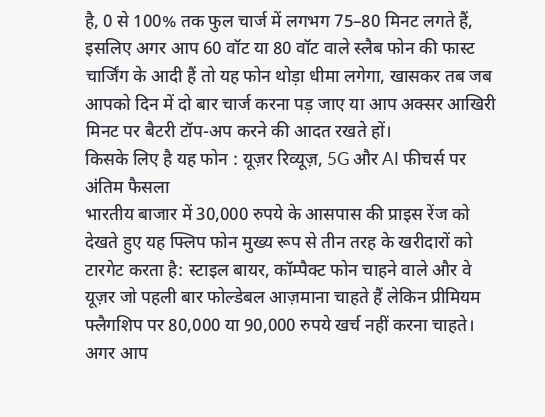है, 0 से 100% तक फुल चार्ज में लगभग 75–80 मिनट लगते हैं, इसलिए अगर आप 60 वॉट या 80 वॉट वाले स्लैब फोन की फास्ट चार्जिंग के आदी हैं तो यह फोन थोड़ा धीमा लगेगा, खासकर तब जब आपको दिन में दो बार चार्ज करना पड़ जाए या आप अक्सर आखिरी मिनट पर बैटरी टॉप-अप करने की आदत रखते हों।
किसके लिए है यह फोन : यूज़र रिव्यूज़, 5G और AI फीचर्स पर अंतिम फैसला
भारतीय बाजार में 30,000 रुपये के आसपास की प्राइस रेंज को देखते हुए यह फ्लिप फोन मुख्य रूप से तीन तरह के खरीदारों को टारगेट करता है: स्टाइल बायर, कॉम्पैक्ट फोन चाहने वाले और वे यूज़र जो पहली बार फोल्डेबल आज़माना चाहते हैं लेकिन प्रीमियम फ्लैगशिप पर 80,000 या 90,000 रुपये खर्च नहीं करना चाहते। अगर आप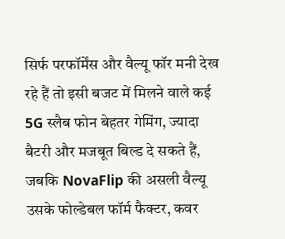सिर्फ परफॉर्मेंस और वैल्यू फॉर मनी देख रहे हैं तो इसी बजट में मिलने वाले कई 5G स्लैब फोन बेहतर गेमिंग, ज्यादा बैटरी और मजबूत बिल्ड दे सकते हैं, जबकि NovaFlip की असली वैल्यू उसके फोल्डेबल फॉर्म फैक्टर, कवर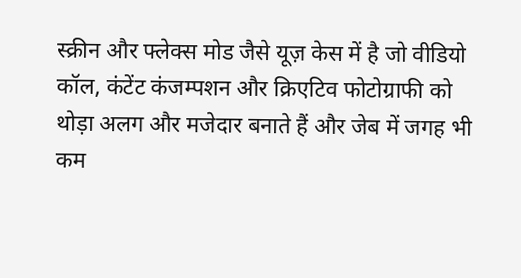स्क्रीन और फ्लेक्स मोड जैसे यूज़ केस में है जो वीडियो कॉल, कंटेंट कंजम्पशन और क्रिएटिव फोटोग्राफी को थोड़ा अलग और मजेदार बनाते हैं और जेब में जगह भी कम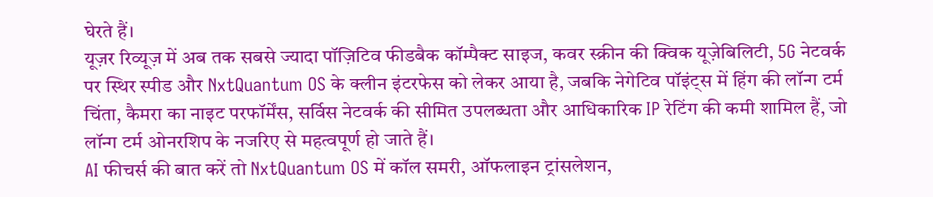घेरते हैं।
यूज़र रिव्यूज़ में अब तक सबसे ज्यादा पॉज़िटिव फीडबैक कॉम्पैक्ट साइज, कवर स्क्रीन की क्विक यूज़ेबिलिटी, 5G नेटवर्क पर स्थिर स्पीड और NxtQuantum OS के क्लीन इंटरफेस को लेकर आया है, जबकि नेगेटिव पॉइंट्स में हिंग की लॉन्ग टर्म चिंता, कैमरा का नाइट परफॉर्मेंस, सर्विस नेटवर्क की सीमित उपलब्धता और आधिकारिक IP रेटिंग की कमी शामिल हैं, जो लॉन्ग टर्म ओनरशिप के नजरिए से महत्वपूर्ण हो जाते हैं।
AI फीचर्स की बात करें तो NxtQuantum OS में कॉल समरी, ऑफलाइन ट्रांसलेशन,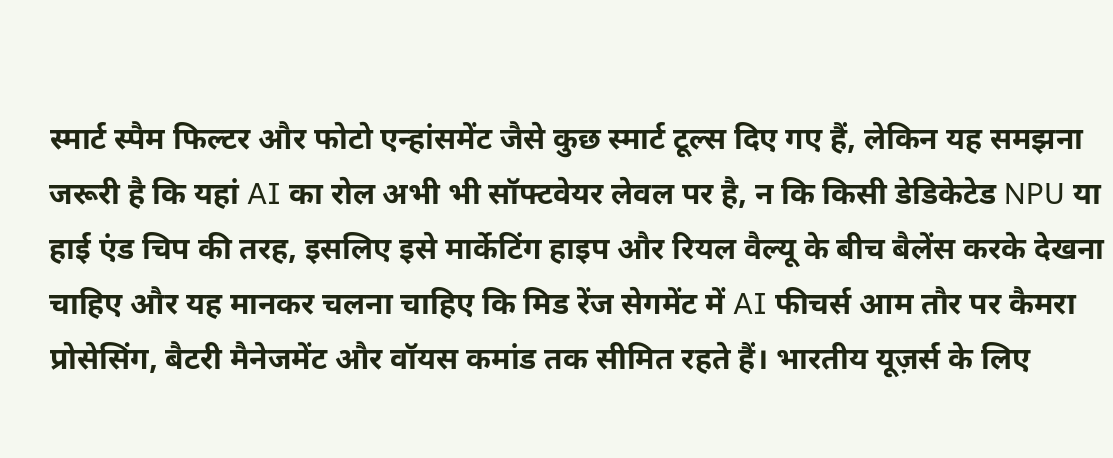स्मार्ट स्पैम फिल्टर और फोटो एन्हांसमेंट जैसे कुछ स्मार्ट टूल्स दिए गए हैं, लेकिन यह समझना जरूरी है कि यहां AI का रोल अभी भी सॉफ्टवेयर लेवल पर है, न कि किसी डेडिकेटेड NPU या हाई एंड चिप की तरह, इसलिए इसे मार्केटिंग हाइप और रियल वैल्यू के बीच बैलेंस करके देखना चाहिए और यह मानकर चलना चाहिए कि मिड रेंज सेगमेंट में AI फीचर्स आम तौर पर कैमरा प्रोसेसिंग, बैटरी मैनेजमेंट और वॉयस कमांड तक सीमित रहते हैं। भारतीय यूज़र्स के लिए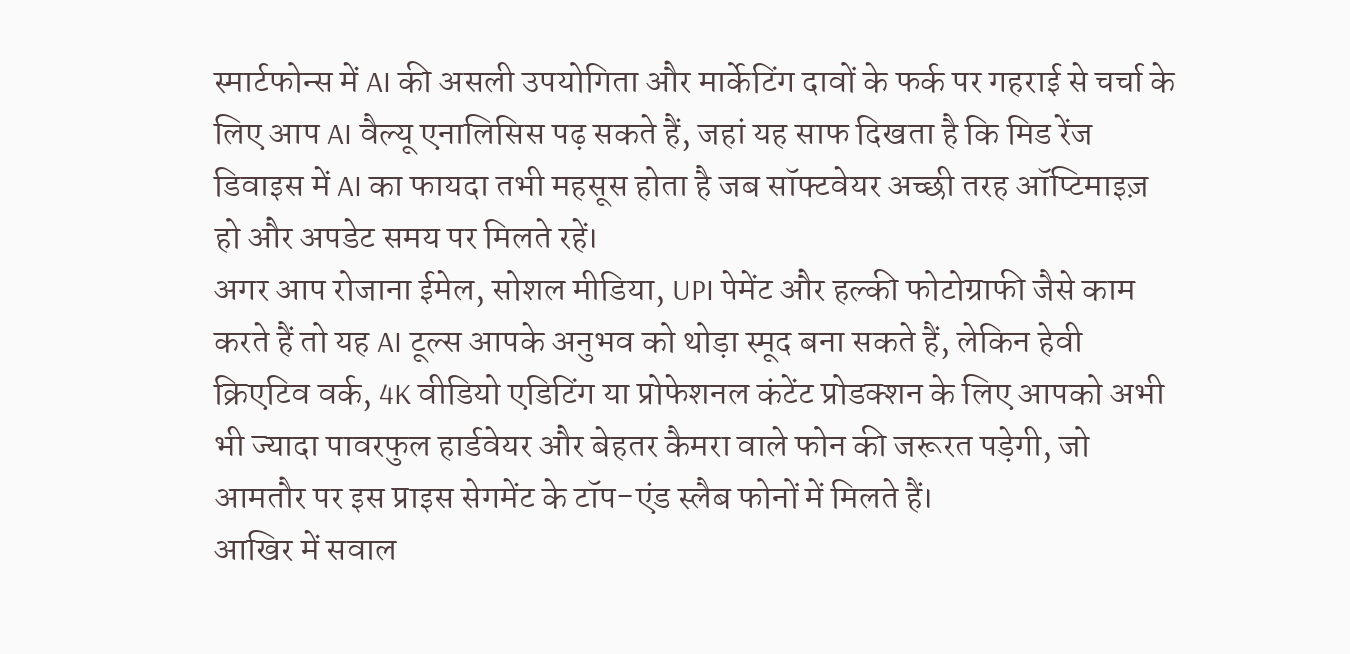स्मार्टफोन्स में AI की असली उपयोगिता और मार्केटिंग दावों के फर्क पर गहराई से चर्चा के लिए आप AI वैल्यू एनालिसिस पढ़ सकते हैं, जहां यह साफ दिखता है कि मिड रेंज डिवाइस में AI का फायदा तभी महसूस होता है जब सॉफ्टवेयर अच्छी तरह ऑप्टिमाइज़ हो और अपडेट समय पर मिलते रहें।
अगर आप रोजाना ईमेल, सोशल मीडिया, UPI पेमेंट और हल्की फोटोग्राफी जैसे काम करते हैं तो यह AI टूल्स आपके अनुभव को थोड़ा स्मूद बना सकते हैं, लेकिन हेवी क्रिएटिव वर्क, 4K वीडियो एडिटिंग या प्रोफेशनल कंटेंट प्रोडक्शन के लिए आपको अभी भी ज्यादा पावरफुल हार्डवेयर और बेहतर कैमरा वाले फोन की जरूरत पड़ेगी, जो आमतौर पर इस प्राइस सेगमेंट के टॉप-एंड स्लैब फोनों में मिलते हैं।
आखिर में सवाल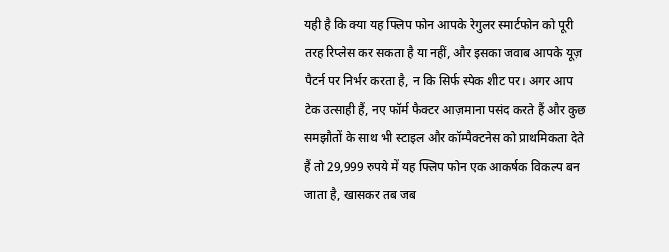यही है कि क्या यह फ्लिप फोन आपके रेगुलर स्मार्टफोन को पूरी तरह रिप्लेस कर सकता है या नहीं, और इसका जवाब आपके यूज़ पैटर्न पर निर्भर करता है, न कि सिर्फ स्पेक शीट पर। अगर आप टेक उत्साही हैं, नए फॉर्म फैक्टर आज़माना पसंद करते हैं और कुछ समझौतों के साथ भी स्टाइल और कॉम्पैक्टनेस को प्राथमिकता देते हैं तो 29,999 रुपये में यह फ्लिप फोन एक आकर्षक विकल्प बन जाता है, खासकर तब जब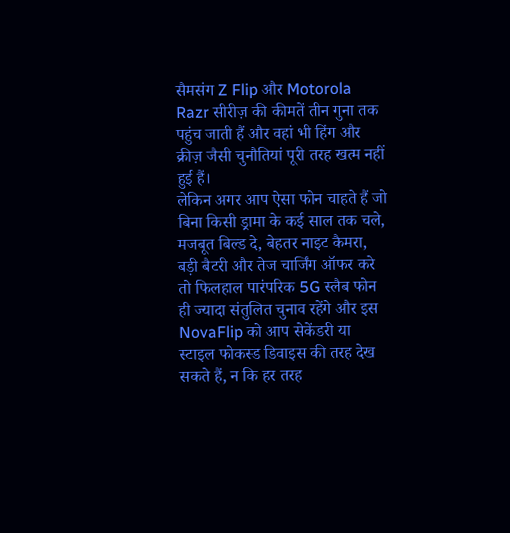सैमसंग Z Flip और Motorola Razr सीरीज़ की कीमतें तीन गुना तक पहुंच जाती हैं और वहां भी हिंग और क्रीज़ जैसी चुनौतियां पूरी तरह खत्म नहीं हुई हैं।
लेकिन अगर आप ऐसा फोन चाहते हैं जो बिना किसी ड्रामा के कई साल तक चले, मजबूत बिल्ड दे, बेहतर नाइट कैमरा, बड़ी बैटरी और तेज चार्जिंग ऑफर करे तो फिलहाल पारंपरिक 5G स्लैब फोन ही ज्यादा संतुलित चुनाव रहेंगे और इस NovaFlip को आप सेकेंडरी या स्टाइल फोकस्ड डिवाइस की तरह देख सकते हैं, न कि हर तरह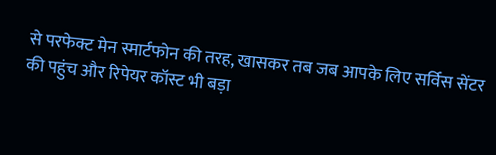से परफेक्ट मेन स्मार्टफोन की तरह, खासकर तब जब आपके लिए सर्विस सेंटर की पहुंच और रिपेयर कॉस्ट भी बड़ा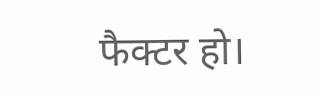फैक्टर हो।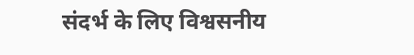संदर्भ के लिए विश्वसनीय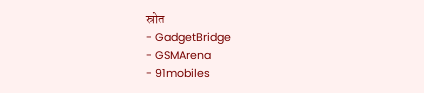स्रोत
- GadgetBridge
- GSMArena
- 91mobiles